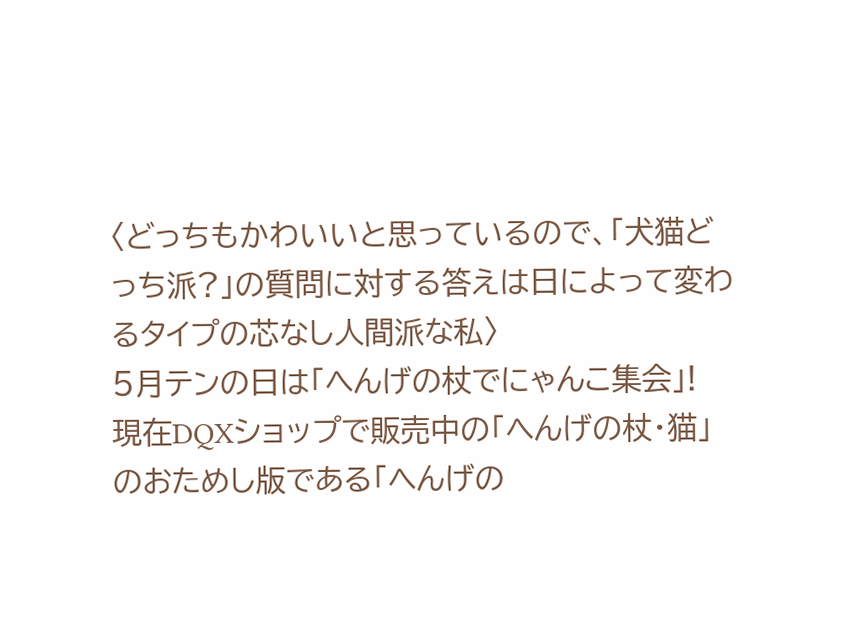〈どっちもかわいいと思っているので、「犬猫どっち派?」の質問に対する答えは日によって変わるタイプの芯なし人間派な私〉
5月テンの日は「へんげの杖でにゃんこ集会」!
現在DQXショップで販売中の「へんげの杖・猫」のおためし版である「へんげの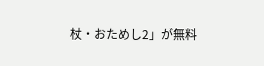杖・おためし2」が無料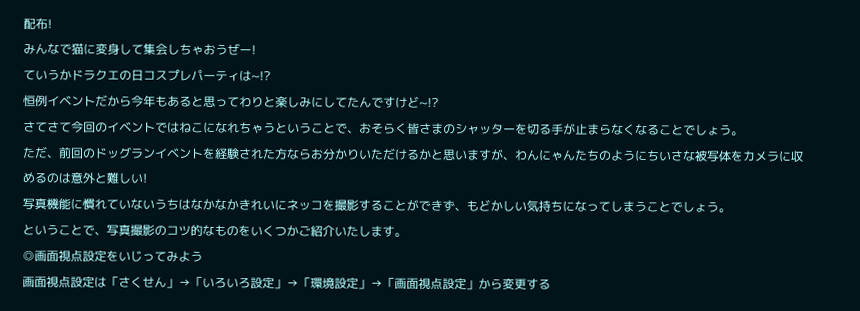配布!
みんなで猫に変身して集会しちゃおうぜー!
ていうかドラクエの日コスプレパーティは~!?
恒例イベントだから今年もあると思ってわりと楽しみにしてたんですけど~!?
さてさて今回のイベントではねこになれちゃうということで、おそらく皆さまのシャッターを切る手が止まらなくなることでしょう。
ただ、前回のドッグランイベントを経験された方ならお分かりいただけるかと思いますが、わんにゃんたちのようにちいさな被写体をカメラに収めるのは意外と難しい!
写真機能に慣れていないうちはなかなかきれいにネッコを撮影することができず、もどかしい気持ちになってしまうことでしょう。
ということで、写真撮影のコツ的なものをいくつかご紹介いたします。
◎画面視点設定をいじってみよう
画面視点設定は「さくせん」→「いろいろ設定」→「環境設定」→「画面視点設定」から変更する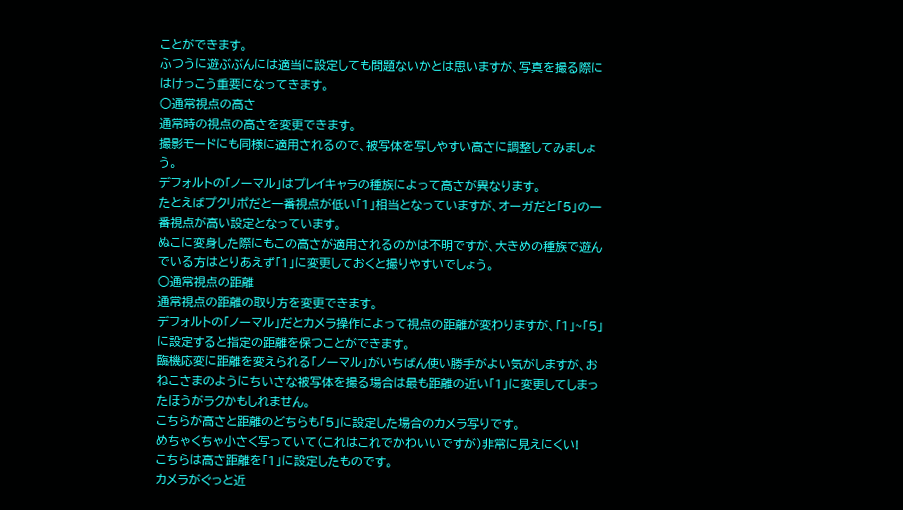ことができます。
ふつうに遊ぶぶんには適当に設定しても問題ないかとは思いますが、写真を撮る際にはけっこう重要になってきます。
○通常視点の高さ
通常時の視点の高さを変更できます。
撮影モードにも同様に適用されるので、被写体を写しやすい高さに調整してみましょう。
デフォルトの「ノーマル」はプレイキャラの種族によって高さが異なります。
たとえばプクリポだと一番視点が低い「1」相当となっていますが、オーガだと「5」の一番視点が高い設定となっています。
ぬこに変身した際にもこの高さが適用されるのかは不明ですが、大きめの種族で遊んでいる方はとりあえず「1」に変更しておくと撮りやすいでしょう。
○通常視点の距離
通常視点の距離の取り方を変更できます。
デフォルトの「ノーマル」だとカメラ操作によって視点の距離が変わりますが、「1」~「5」に設定すると指定の距離を保つことができます。
臨機応変に距離を変えられる「ノーマル」がいちばん使い勝手がよい気がしますが、おねこさまのようにちいさな被写体を撮る場合は最も距離の近い「1」に変更してしまったほうがラクかもしれません。
こちらが高さと距離のどちらも「5」に設定した場合のカメラ写りです。
めちゃくちゃ小さく写っていて(これはこれでかわいいですが)非常に見えにくい!
こちらは高さ距離を「1」に設定したものです。
カメラがぐっと近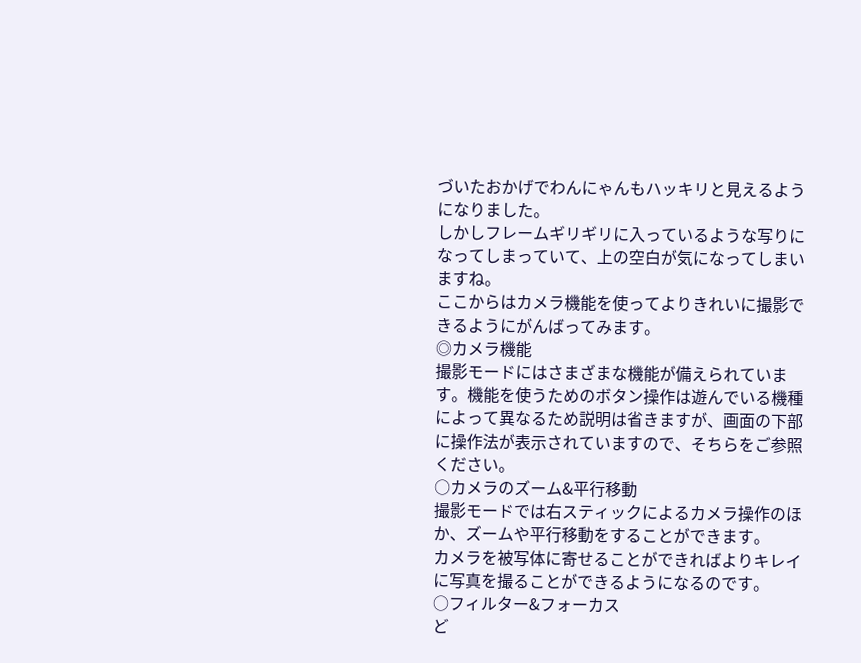づいたおかげでわんにゃんもハッキリと見えるようになりました。
しかしフレームギリギリに入っているような写りになってしまっていて、上の空白が気になってしまいますね。
ここからはカメラ機能を使ってよりきれいに撮影できるようにがんばってみます。
◎カメラ機能
撮影モードにはさまざまな機能が備えられています。機能を使うためのボタン操作は遊んでいる機種によって異なるため説明は省きますが、画面の下部に操作法が表示されていますので、そちらをご参照ください。
○カメラのズーム&平行移動
撮影モードでは右スティックによるカメラ操作のほか、ズームや平行移動をすることができます。
カメラを被写体に寄せることができればよりキレイに写真を撮ることができるようになるのです。
○フィルター&フォーカス
ど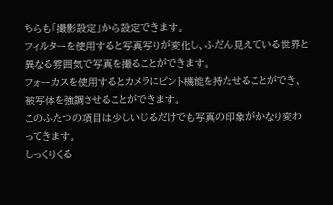ちらも「撮影設定」から設定できます。
フィルターを使用すると写真写りが変化し、ふだん見えている世界と異なる雰囲気で写真を撮ることができます。
フォーカスを使用するとカメラにピント機能を持たせることができ、被写体を強調させることができます。
このふたつの項目は少しいじるだけでも写真の印象がかなり変わってきます。
しっくりくる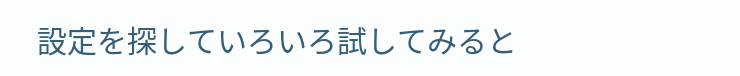設定を探していろいろ試してみると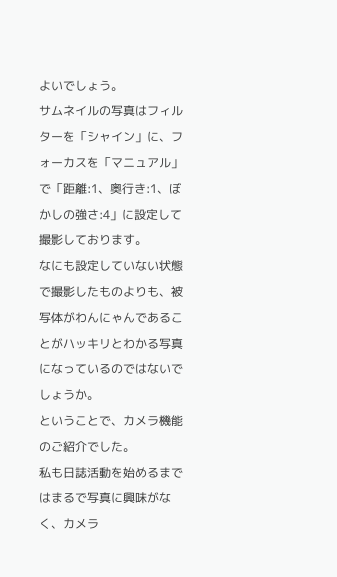よいでしょう。
サムネイルの写真はフィルターを「シャイン」に、フォーカスを「マニュアル」で「距離:1、奥行き:1、ぼかしの強さ:4」に設定して撮影しております。
なにも設定していない状態で撮影したものよりも、被写体がわんにゃんであることがハッキリとわかる写真になっているのではないでしょうか。
ということで、カメラ機能のご紹介でした。
私も日誌活動を始めるまではまるで写真に興味がなく、カメラ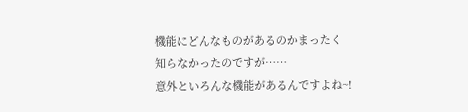機能にどんなものがあるのかまったく知らなかったのですが……
意外といろんな機能があるんですよね~!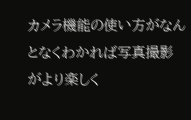カメラ機能の使い方がなんとなくわかれば写真撮影がより楽しく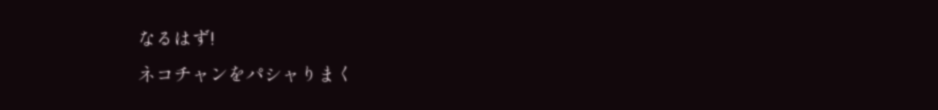なるはず!
ネコチャンをパシャりまく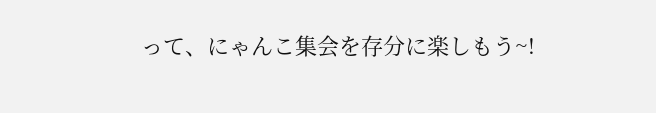って、にゃんこ集会を存分に楽しもう~!